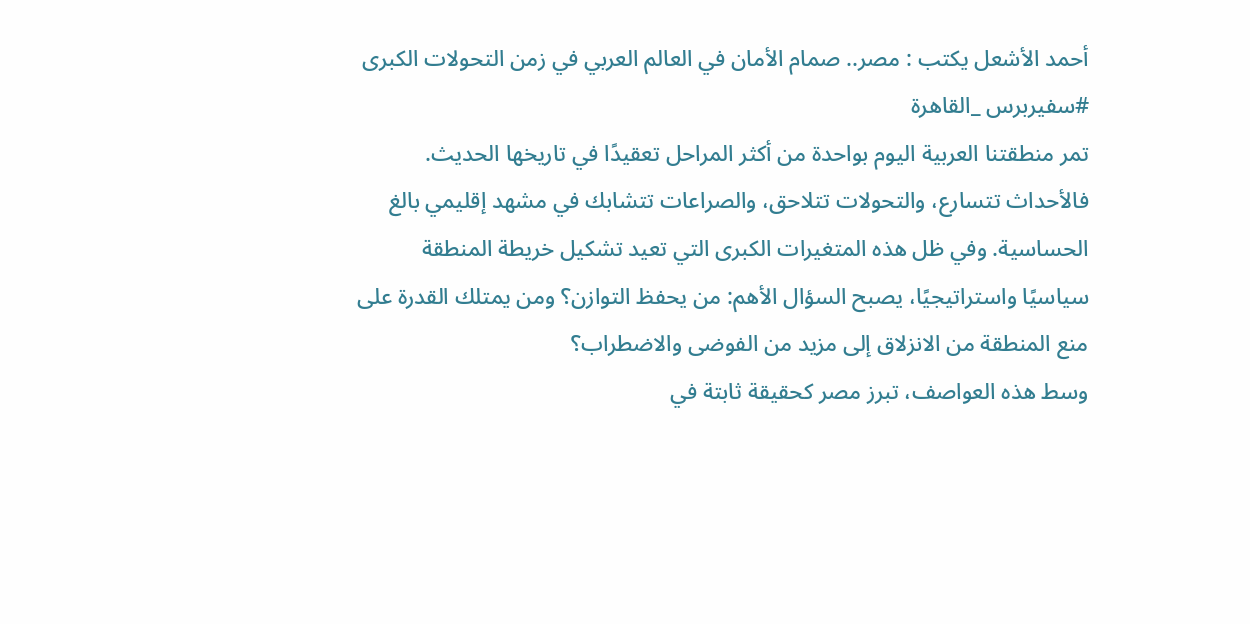أحمد الأشعل يكتب : مصر.. صمام الأمان في العالم العربي في زمن التحولات الكبرى
#سفيربرس _القاهرة
تمر منطقتنا العربية اليوم بواحدة من أكثر المراحل تعقيدًا في تاريخها الحديث. فالأحداث تتسارع، والتحولات تتلاحق، والصراعات تتشابك في مشهد إقليمي بالغ الحساسية. وفي ظل هذه المتغيرات الكبرى التي تعيد تشكيل خريطة المنطقة سياسيًا واستراتيجيًا، يصبح السؤال الأهم: من يحفظ التوازن؟ ومن يمتلك القدرة على منع المنطقة من الانزلاق إلى مزيد من الفوضى والاضطراب؟
وسط هذه العواصف، تبرز مصر كحقيقة ثابتة في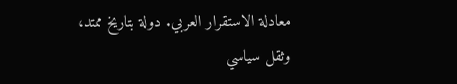معادلة الاستقرار العربي. دولة بتاريخ ممتد، وثقل سياسي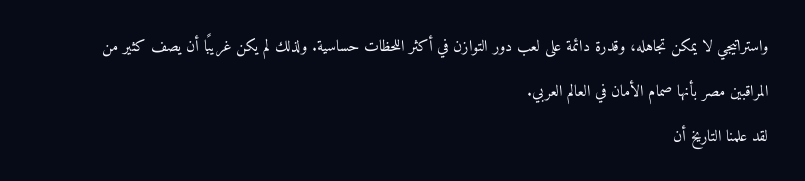واستراتيجي لا يمكن تجاهله، وقدرة دائمة على لعب دور التوازن في أكثر اللحظات حساسية. ولذلك لم يكن غريبًا أن يصف كثير من المراقبين مصر بأنها صمام الأمان في العالم العربي.
لقد علمنا التاريخ أن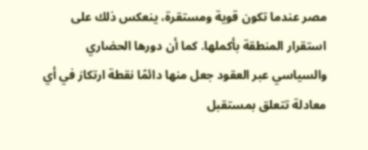مصر عندما تكون قوية ومستقرة، ينعكس ذلك على استقرار المنطقة بأكملها. كما أن دورها الحضاري والسياسي عبر العقود جعل منها دائمًا نقطة ارتكاز في أي معادلة تتعلق بمستقبل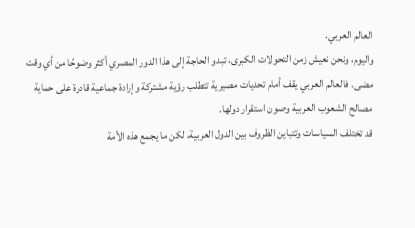العالم العربي.
واليوم، ونحن نعيش زمن التحولات الكبرى، تبدو الحاجة إلى هذا الدور المصري أكثر وضوحًا من أي وقت مضى. فالعالم العربي يقف أمام تحديات مصيرية تتطلب رؤية مشتركة وإرادة جماعية قادرة على حماية مصالح الشعوب العربية وصون استقرار دولها.
قد تختلف السياسات وتتباين الظروف بين الدول العربية، لكن ما يجمع هذه الأمة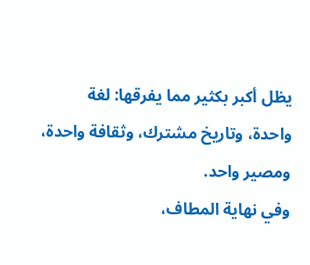يظل أكبر بكثير مما يفرقها: لغة واحدة، وتاريخ مشترك، وثقافة واحدة، ومصير واحد.
وفي نهاية المطاف،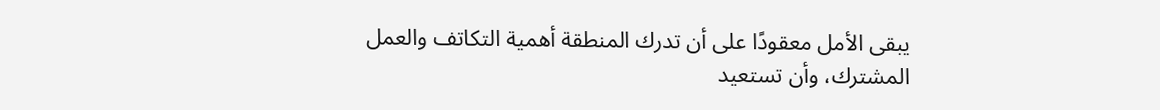يبقى الأمل معقودًا على أن تدرك المنطقة أهمية التكاتف والعمل المشترك، وأن تستعيد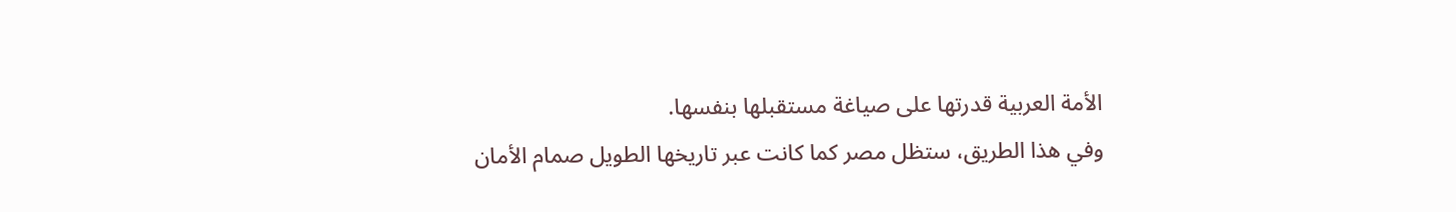الأمة العربية قدرتها على صياغة مستقبلها بنفسها.
وفي هذا الطريق، ستظل مصر كما كانت عبر تاريخها الطويل صمام الأمان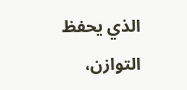الذي يحفظ التوازن،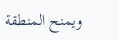ويمنح المنطقة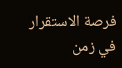فرصة الاستقرار في زمن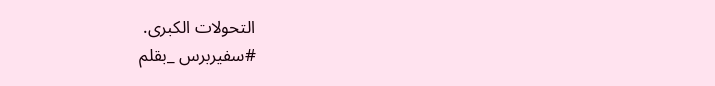التحولات الكبرى.
#سفيربرس _بقلم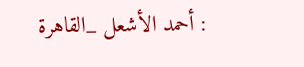: أحمد الأشعل _القاهرة